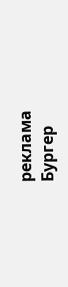реклама
Бургер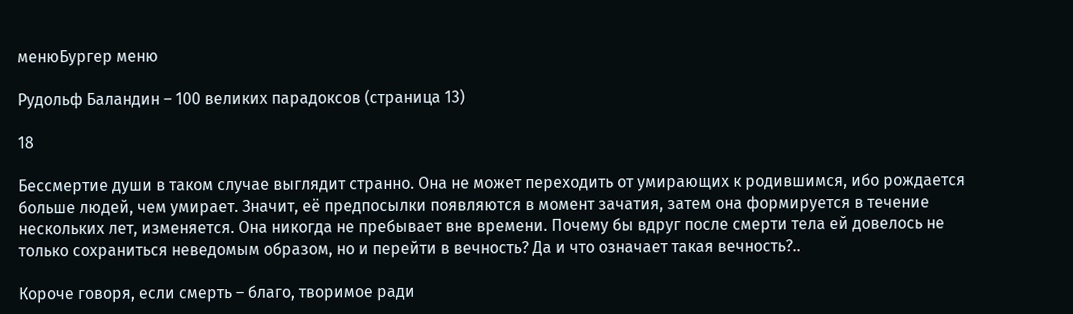менюБургер меню

Рудольф Баландин – 100 великих парадоксов (страница 13)

18

Бессмертие души в таком случае выглядит странно. Она не может переходить от умирающих к родившимся, ибо рождается больше людей, чем умирает. Значит, её предпосылки появляются в момент зачатия, затем она формируется в течение нескольких лет, изменяется. Она никогда не пребывает вне времени. Почему бы вдруг после смерти тела ей довелось не только сохраниться неведомым образом, но и перейти в вечность? Да и что означает такая вечность?..

Короче говоря, если смерть – благо, творимое ради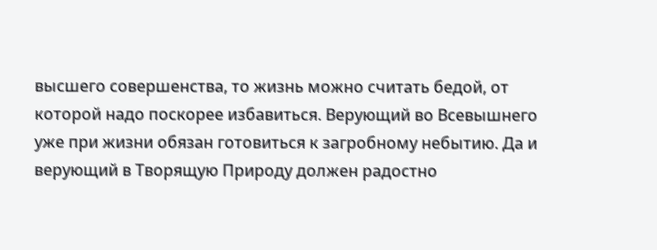высшего совершенства, то жизнь можно считать бедой, от которой надо поскорее избавиться. Верующий во Всевышнего уже при жизни обязан готовиться к загробному небытию. Да и верующий в Творящую Природу должен радостно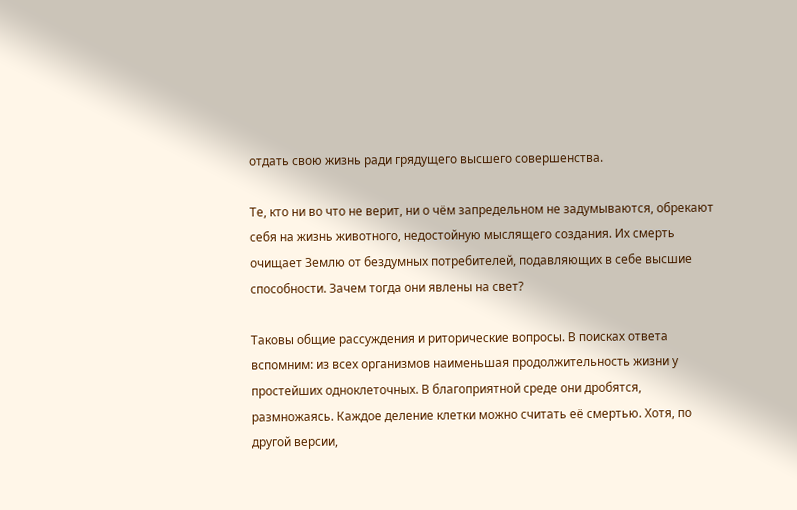отдать свою жизнь ради грядущего высшего совершенства.

Те, кто ни во что не верит, ни о чём запредельном не задумываются, обрекают себя на жизнь животного, недостойную мыслящего создания. Их смерть очищает Землю от бездумных потребителей, подавляющих в себе высшие способности. Зачем тогда они явлены на свет?

Таковы общие рассуждения и риторические вопросы. В поисках ответа вспомним: из всех организмов наименьшая продолжительность жизни у простейших одноклеточных. В благоприятной среде они дробятся, размножаясь. Каждое деление клетки можно считать её смертью. Хотя, по другой версии,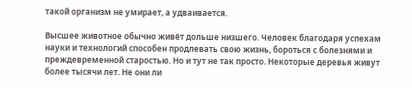такой организм не умирает, а удваивается.

Высшее животное обычно живёт дольше низшего. Человек благодаря успехам науки и технологий способен продлевать свою жизнь, бороться с болезнями и преждевременной старостью. Но и тут не так просто. Некоторые деревья живут более тысячи лет. Не они ли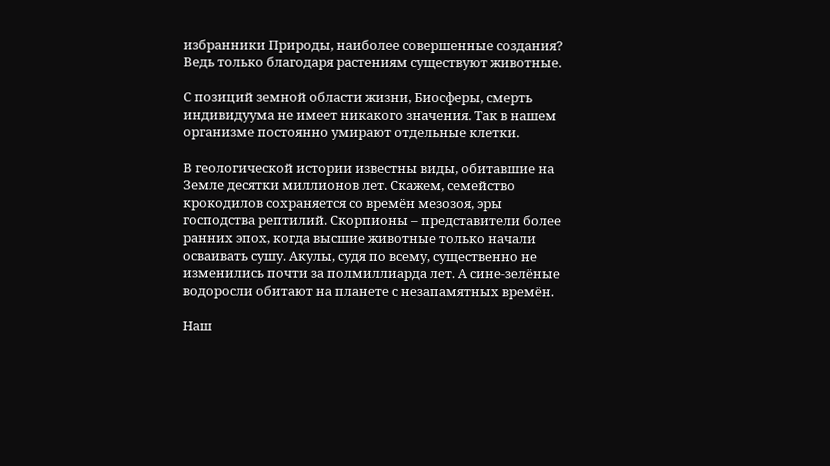избранники Природы, наиболее совершенные создания? Ведь только благодаря растениям существуют животные.

С позиций земной области жизни, Биосферы, смерть индивидуума не имеет никакого значения. Так в нашем организме постоянно умирают отдельные клетки.

В геологической истории известны виды, обитавшие на Земле десятки миллионов лет. Скажем, семейство крокодилов сохраняется со времён мезозоя, эры господства рептилий. Скорпионы – представители более ранних эпох, когда высшие животные только начали осваивать сушу. Акулы, судя по всему, существенно не изменились почти за полмиллиарда лет. А сине-зелёные водоросли обитают на планете с незапамятных времён.

Наш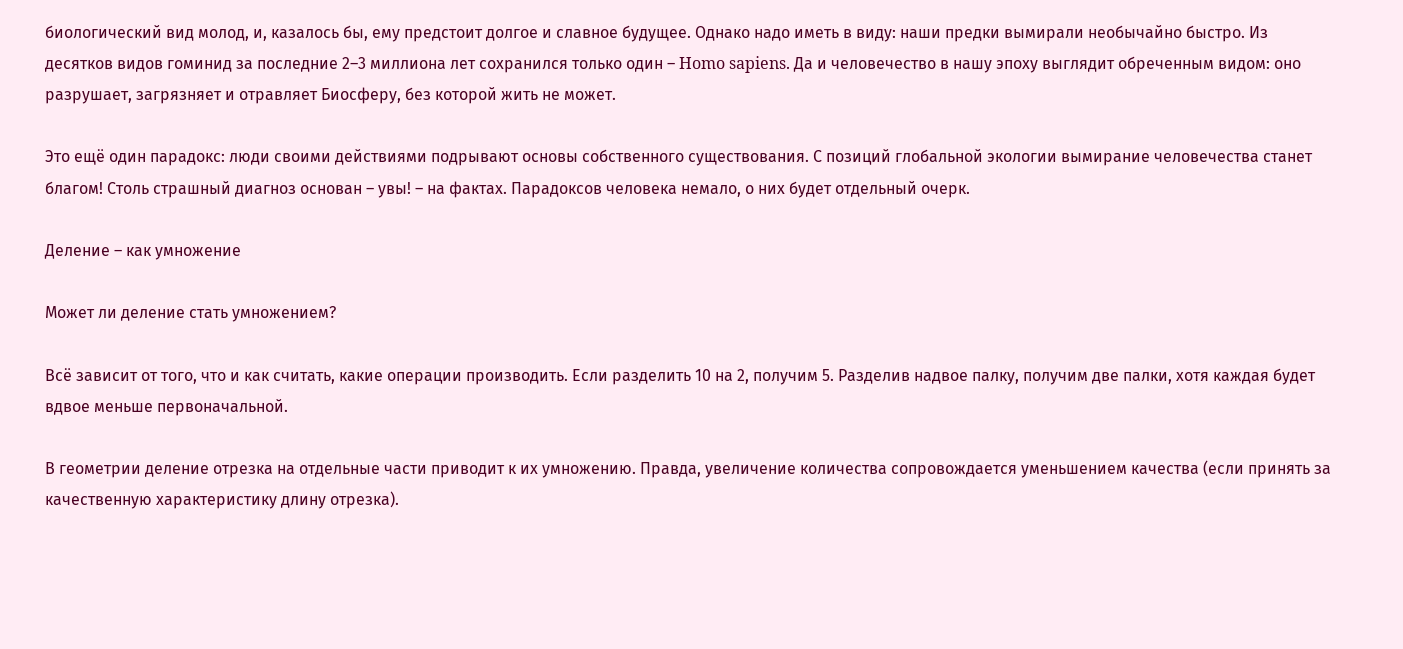биологический вид молод, и, казалось бы, ему предстоит долгое и славное будущее. Однако надо иметь в виду: наши предки вымирали необычайно быстро. Из десятков видов гоминид за последние 2–3 миллиона лет сохранился только один – Homo sapiens. Да и человечество в нашу эпоху выглядит обреченным видом: оно разрушает, загрязняет и отравляет Биосферу, без которой жить не может.

Это ещё один парадокс: люди своими действиями подрывают основы собственного существования. С позиций глобальной экологии вымирание человечества станет благом! Столь страшный диагноз основан – увы! – на фактах. Парадоксов человека немало, о них будет отдельный очерк.

Деление – как умножение

Может ли деление стать умножением?

Всё зависит от того, что и как считать, какие операции производить. Если разделить 10 на 2, получим 5. Разделив надвое палку, получим две палки, хотя каждая будет вдвое меньше первоначальной.

В геометрии деление отрезка на отдельные части приводит к их умножению. Правда, увеличение количества сопровождается уменьшением качества (если принять за качественную характеристику длину отрезка).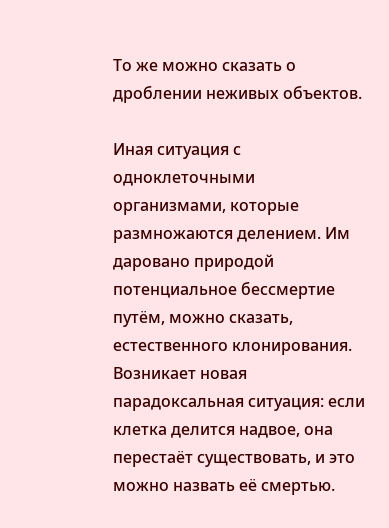То же можно сказать о дроблении неживых объектов.

Иная ситуация с одноклеточными организмами, которые размножаются делением. Им даровано природой потенциальное бессмертие путём, можно сказать, естественного клонирования. Возникает новая парадоксальная ситуация: если клетка делится надвое, она перестаёт существовать, и это можно назвать её смертью.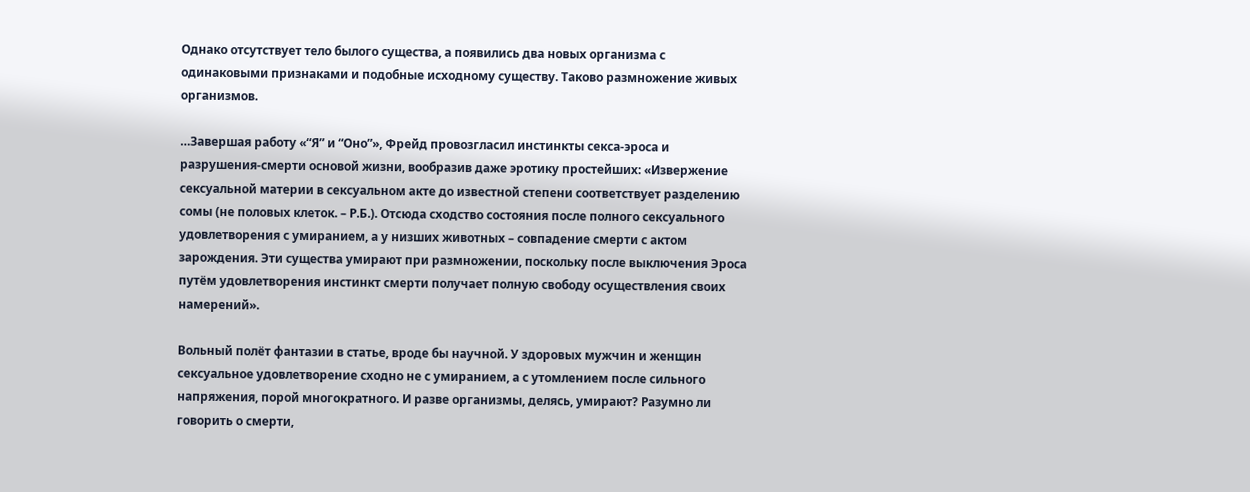Однако отсутствует тело былого существа, а появились два новых организма с одинаковыми признаками и подобные исходному существу. Таково размножение живых организмов.

…Завершая работу «“Я” и “Оно”», Фрейд провозгласил инстинкты секса-эроса и разрушения-смерти основой жизни, вообразив даже эротику простейших: «Извержение сексуальной материи в сексуальном акте до известной степени соответствует разделению сомы (не половых клеток. – Р.Б.). Отсюда сходство состояния после полного сексуального удовлетворения с умиранием, а у низших животных – совпадение смерти с актом зарождения. Эти существа умирают при размножении, поскольку после выключения Эроса путём удовлетворения инстинкт смерти получает полную свободу осуществления своих намерений».

Вольный полёт фантазии в статье, вроде бы научной. У здоровых мужчин и женщин сексуальное удовлетворение сходно не с умиранием, а с утомлением после сильного напряжения, порой многократного. И разве организмы, делясь, умирают? Разумно ли говорить о смерти,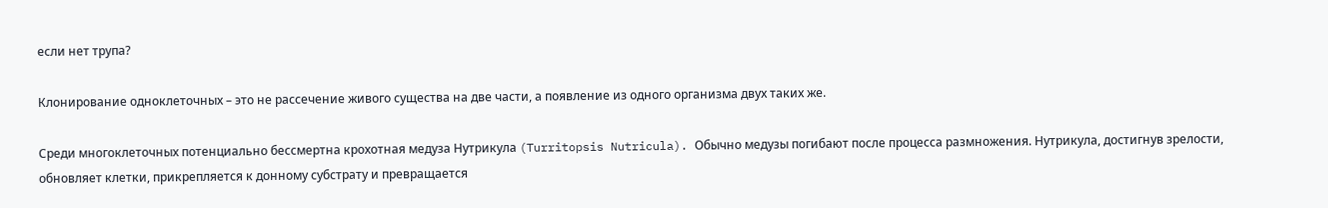если нет трупа?

Клонирование одноклеточных – это не рассечение живого существа на две части, а появление из одного организма двух таких же.

Среди многоклеточных потенциально бессмертна крохотная медуза Нутрикула (Turritopsis Nutricula). Обычно медузы погибают после процесса размножения. Нутрикула, достигнув зрелости, обновляет клетки, прикрепляется к донному субстрату и превращается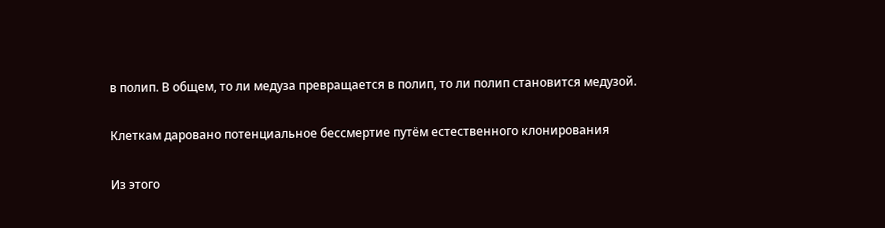в полип. В общем, то ли медуза превращается в полип, то ли полип становится медузой.

Клеткам даровано потенциальное бессмертие путём естественного клонирования

Из этого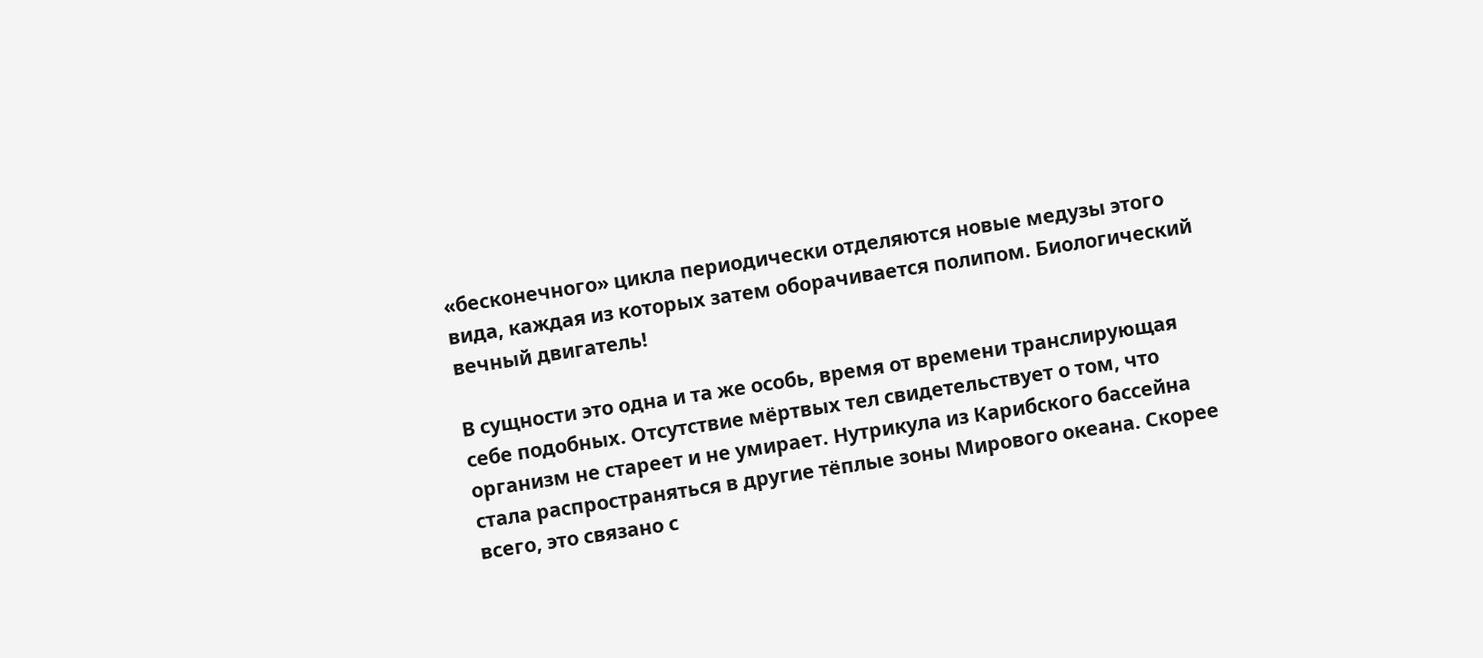«бесконечного» цикла периодически отделяются новые медузы этого вида, каждая из которых затем оборачивается полипом. Биологический вечный двигатель!

В сущности это одна и та же особь, время от времени транслирующая себе подобных. Отсутствие мёртвых тел свидетельствует о том, что организм не стареет и не умирает. Нутрикула из Карибского бассейна стала распространяться в другие тёплые зоны Мирового океана. Скорее всего, это связано с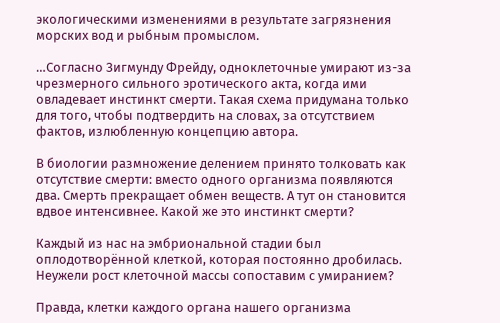экологическими изменениями в результате загрязнения морских вод и рыбным промыслом.

…Согласно Зигмунду Фрейду, одноклеточные умирают из-за чрезмерного сильного эротического акта, когда ими овладевает инстинкт смерти. Такая схема придумана только для того, чтобы подтвердить на словах, за отсутствием фактов, излюбленную концепцию автора.

В биологии размножение делением принято толковать как отсутствие смерти: вместо одного организма появляются два. Смерть прекращает обмен веществ. А тут он становится вдвое интенсивнее. Какой же это инстинкт смерти?

Каждый из нас на эмбриональной стадии был оплодотворённой клеткой, которая постоянно дробилась. Неужели рост клеточной массы сопоставим с умиранием?

Правда, клетки каждого органа нашего организма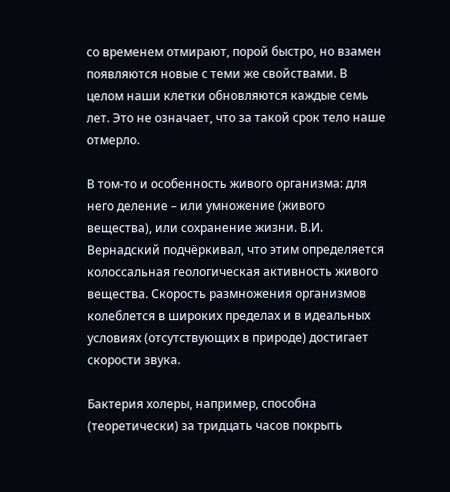со временем отмирают, порой быстро, но взамен появляются новые с теми же свойствами. В целом наши клетки обновляются каждые семь лет. Это не означает, что за такой срок тело наше отмерло.

В том-то и особенность живого организма: для него деление – или умножение (живого вещества), или сохранение жизни. В.И. Вернадский подчёркивал, что этим определяется колоссальная геологическая активность живого вещества. Скорость размножения организмов колеблется в широких пределах и в идеальных условиях (отсутствующих в природе) достигает скорости звука.

Бактерия холеры, например, способна (теоретически) за тридцать часов покрыть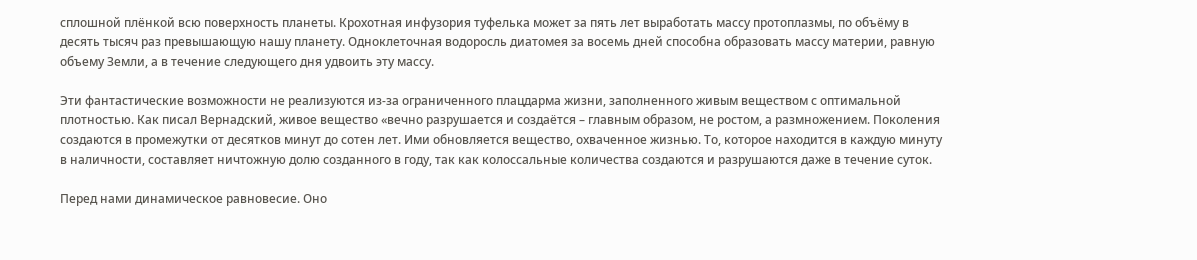сплошной плёнкой всю поверхность планеты. Крохотная инфузория туфелька может за пять лет выработать массу протоплазмы, по объёму в десять тысяч раз превышающую нашу планету. Одноклеточная водоросль диатомея за восемь дней способна образовать массу материи, равную объему Земли, а в течение следующего дня удвоить эту массу.

Эти фантастические возможности не реализуются из-за ограниченного плацдарма жизни, заполненного живым веществом с оптимальной плотностью. Как писал Вернадский, живое вещество «вечно разрушается и создаётся – главным образом, не ростом, а размножением. Поколения создаются в промежутки от десятков минут до сотен лет. Ими обновляется вещество, охваченное жизнью. То, которое находится в каждую минуту в наличности, составляет ничтожную долю созданного в году, так как колоссальные количества создаются и разрушаются даже в течение суток.

Перед нами динамическое равновесие. Оно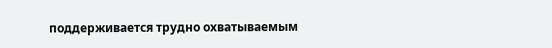поддерживается трудно охватываемым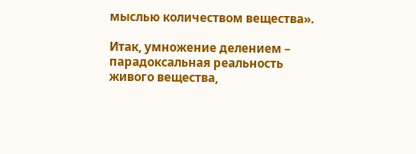мыслью количеством вещества».

Итак, умножение делением – парадоксальная реальность живого вещества,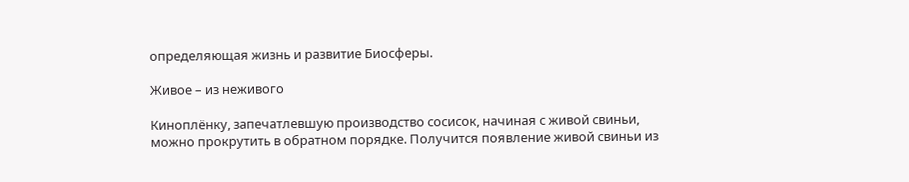определяющая жизнь и развитие Биосферы.

Живое – из неживого

Киноплёнку, запечатлевшую производство сосисок, начиная с живой свиньи, можно прокрутить в обратном порядке. Получится появление живой свиньи из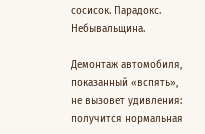сосисок. Парадокс. Небывальщина.

Демонтаж автомобиля, показанный «вспять», не вызовет удивления: получится нормальная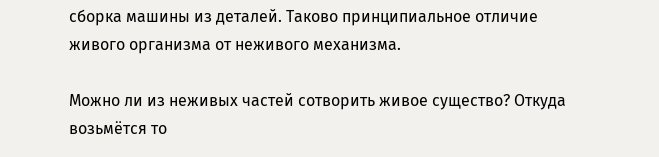сборка машины из деталей. Таково принципиальное отличие живого организма от неживого механизма.

Можно ли из неживых частей сотворить живое существо? Откуда возьмётся то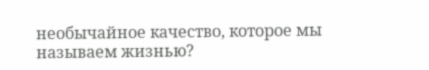необычайное качество, которое мы называем жизнью?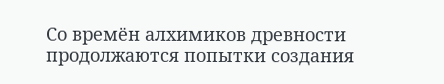Со времён алхимиков древности продолжаются попытки создания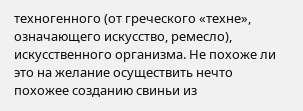техногенного (от греческого «техне», означающего искусство, ремесло), искусственного организма. Не похоже ли это на желание осуществить нечто похожее созданию свиньи из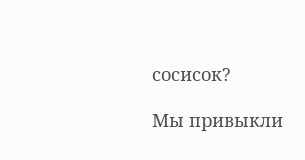сосисок?

Мы привыкли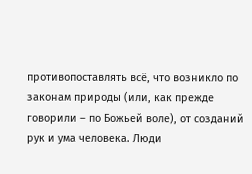противопоставлять всё, что возникло по законам природы (или, как прежде говорили – по Божьей воле), от созданий рук и ума человека. Люди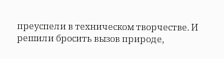преуспели в техническом творчестве. И решили бросить вызов природе,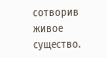сотворив живое существо.